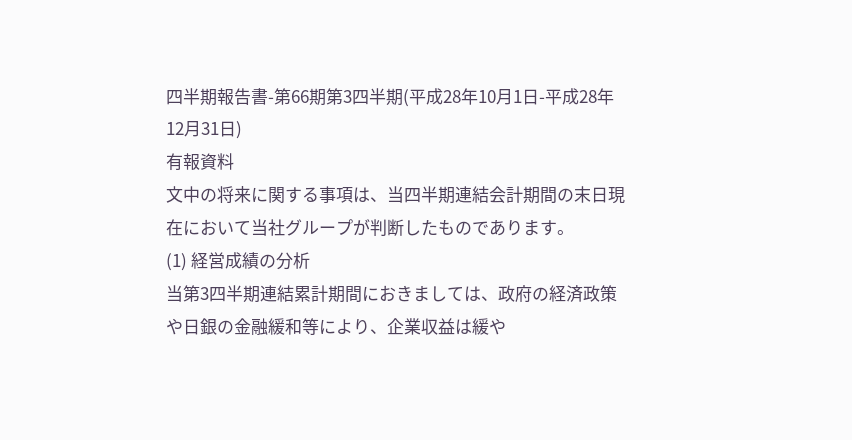四半期報告書-第66期第3四半期(平成28年10月1日-平成28年12月31日)
有報資料
文中の将来に関する事項は、当四半期連結会計期間の末日現在において当社グループが判断したものであります。
(1) 経営成績の分析
当第3四半期連結累計期間におきましては、政府の経済政策や日銀の金融緩和等により、企業収益は緩や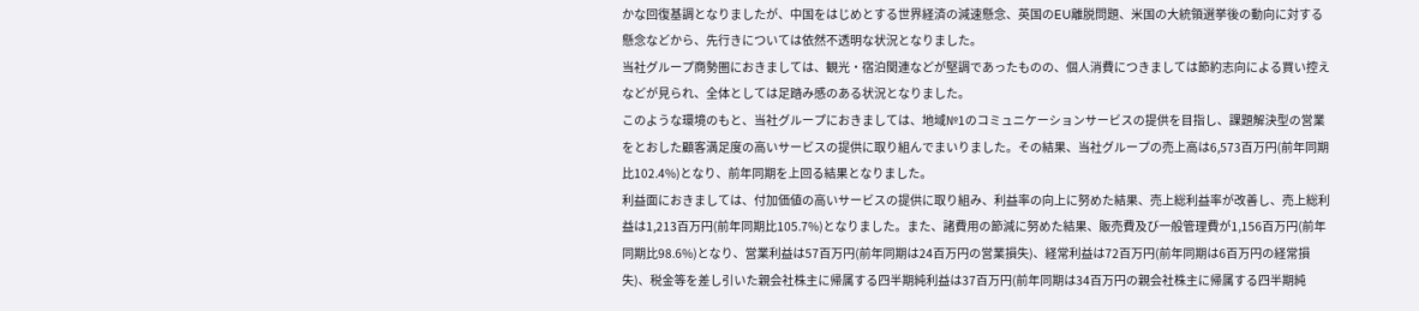かな回復基調となりましたが、中国をはじめとする世界経済の減速懸念、英国のEU離脱問題、米国の大統領選挙後の動向に対する懸念などから、先行きについては依然不透明な状況となりました。
当社グループ商勢圏におきましては、観光・宿泊関連などが堅調であったものの、個人消費につきましては節約志向による買い控えなどが見られ、全体としては足踏み感のある状況となりました。
このような環境のもと、当社グループにおきましては、地域№1のコミュニケーションサービスの提供を目指し、課題解決型の営業をとおした顧客満足度の高いサービスの提供に取り組んでまいりました。その結果、当社グループの売上高は6,573百万円(前年同期比102.4%)となり、前年同期を上回る結果となりました。
利益面におきましては、付加価値の高いサービスの提供に取り組み、利益率の向上に努めた結果、売上総利益率が改善し、売上総利益は1,213百万円(前年同期比105.7%)となりました。また、諸費用の節減に努めた結果、販売費及び一般管理費が1,156百万円(前年同期比98.6%)となり、営業利益は57百万円(前年同期は24百万円の営業損失)、経常利益は72百万円(前年同期は6百万円の経常損失)、税金等を差し引いた親会社株主に帰属する四半期純利益は37百万円(前年同期は34百万円の親会社株主に帰属する四半期純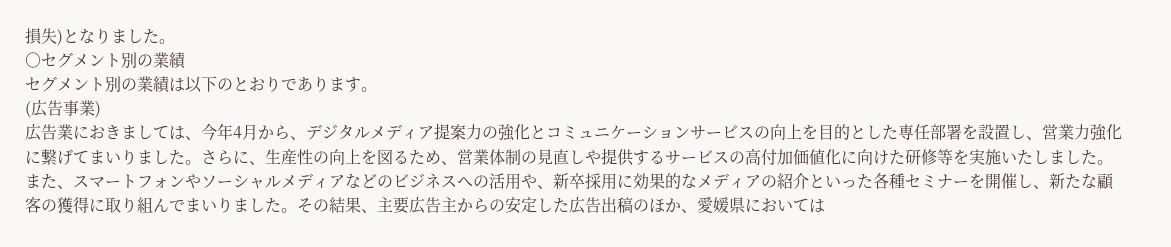損失)となりました。
○セグメント別の業績
セグメント別の業績は以下のとおりであります。
(広告事業)
広告業におきましては、今年4月から、デジタルメディア提案力の強化とコミュニケーションサービスの向上を目的とした専任部署を設置し、営業力強化に繋げてまいりました。さらに、生産性の向上を図るため、営業体制の見直しや提供するサービスの高付加価値化に向けた研修等を実施いたしました。また、スマートフォンやソーシャルメディアなどのビジネスへの活用や、新卒採用に効果的なメディアの紹介といった各種セミナーを開催し、新たな顧客の獲得に取り組んでまいりました。その結果、主要広告主からの安定した広告出稿のほか、愛媛県においては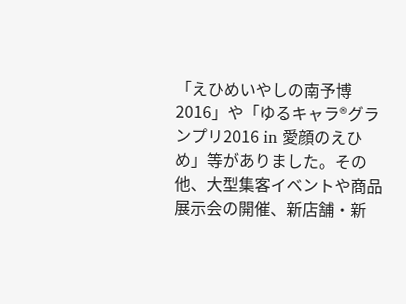「えひめいやしの南予博2016」や「ゆるキャラ®グランプリ2016 in 愛顔のえひめ」等がありました。その他、大型集客イベントや商品展示会の開催、新店舗・新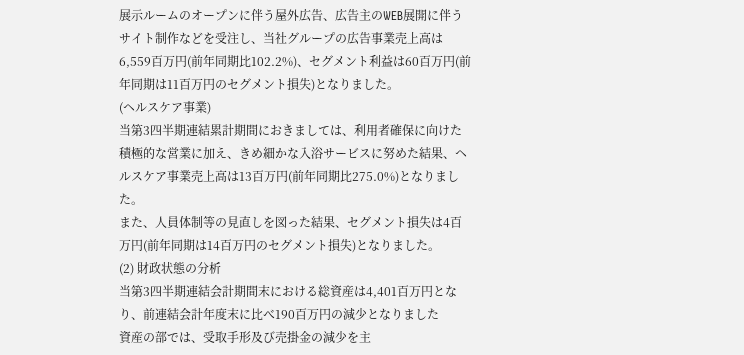展示ルームのオープンに伴う屋外広告、広告主のWEB展開に伴うサイト制作などを受注し、当社グループの広告事業売上高は6,559百万円(前年同期比102.2%)、セグメント利益は60百万円(前年同期は11百万円のセグメント損失)となりました。
(ヘルスケア事業)
当第3四半期連結累計期間におきましては、利用者確保に向けた積極的な営業に加え、きめ細かな入浴サービスに努めた結果、ヘルスケア事業売上高は13百万円(前年同期比275.0%)となりました。
また、人員体制等の見直しを図った結果、セグメント損失は4百万円(前年同期は14百万円のセグメント損失)となりました。
(2) 財政状態の分析
当第3四半期連結会計期間末における総資産は4,401百万円となり、前連結会計年度末に比べ190百万円の減少となりました
資産の部では、受取手形及び売掛金の減少を主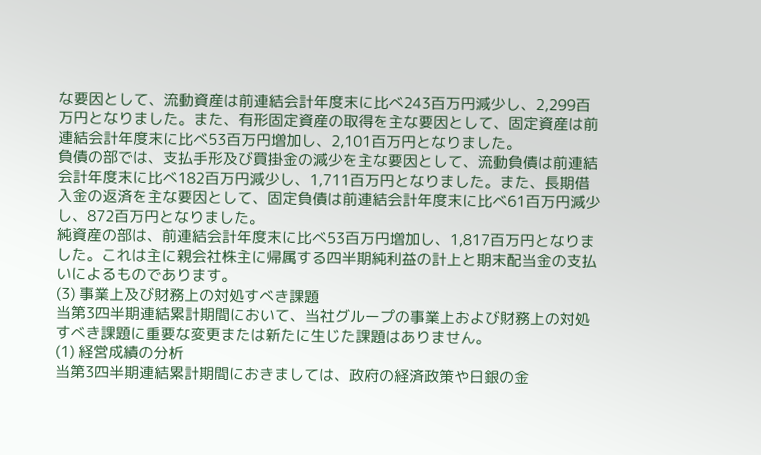な要因として、流動資産は前連結会計年度末に比べ243百万円減少し、2,299百万円となりました。また、有形固定資産の取得を主な要因として、固定資産は前連結会計年度末に比べ53百万円増加し、2,101百万円となりました。
負債の部では、支払手形及び買掛金の減少を主な要因として、流動負債は前連結会計年度末に比べ182百万円減少し、1,711百万円となりました。また、長期借入金の返済を主な要因として、固定負債は前連結会計年度末に比べ61百万円減少し、872百万円となりました。
純資産の部は、前連結会計年度末に比べ53百万円増加し、1,817百万円となりました。これは主に親会社株主に帰属する四半期純利益の計上と期末配当金の支払いによるものであります。
(3) 事業上及び財務上の対処すべき課題
当第3四半期連結累計期間において、当社グループの事業上および財務上の対処すべき課題に重要な変更または新たに生じた課題はありません。
(1) 経営成績の分析
当第3四半期連結累計期間におきましては、政府の経済政策や日銀の金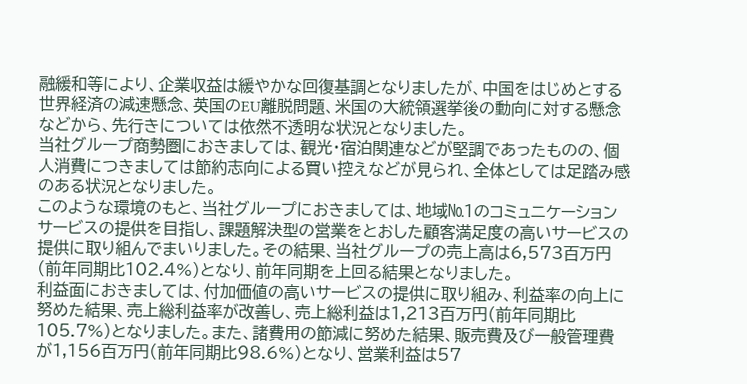融緩和等により、企業収益は緩やかな回復基調となりましたが、中国をはじめとする世界経済の減速懸念、英国のEU離脱問題、米国の大統領選挙後の動向に対する懸念などから、先行きについては依然不透明な状況となりました。
当社グループ商勢圏におきましては、観光・宿泊関連などが堅調であったものの、個人消費につきましては節約志向による買い控えなどが見られ、全体としては足踏み感のある状況となりました。
このような環境のもと、当社グループにおきましては、地域№1のコミュニケーションサービスの提供を目指し、課題解決型の営業をとおした顧客満足度の高いサービスの提供に取り組んでまいりました。その結果、当社グループの売上高は6,573百万円(前年同期比102.4%)となり、前年同期を上回る結果となりました。
利益面におきましては、付加価値の高いサービスの提供に取り組み、利益率の向上に努めた結果、売上総利益率が改善し、売上総利益は1,213百万円(前年同期比105.7%)となりました。また、諸費用の節減に努めた結果、販売費及び一般管理費が1,156百万円(前年同期比98.6%)となり、営業利益は57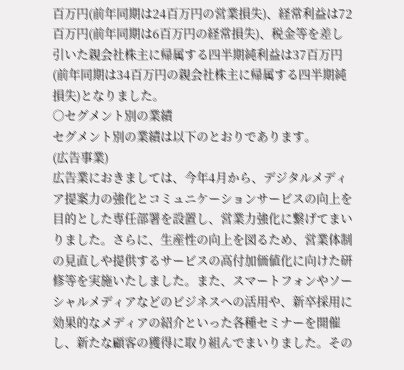百万円(前年同期は24百万円の営業損失)、経常利益は72百万円(前年同期は6百万円の経常損失)、税金等を差し引いた親会社株主に帰属する四半期純利益は37百万円(前年同期は34百万円の親会社株主に帰属する四半期純損失)となりました。
○セグメント別の業績
セグメント別の業績は以下のとおりであります。
(広告事業)
広告業におきましては、今年4月から、デジタルメディア提案力の強化とコミュニケーションサービスの向上を目的とした専任部署を設置し、営業力強化に繋げてまいりました。さらに、生産性の向上を図るため、営業体制の見直しや提供するサービスの高付加価値化に向けた研修等を実施いたしました。また、スマートフォンやソーシャルメディアなどのビジネスへの活用や、新卒採用に効果的なメディアの紹介といった各種セミナーを開催し、新たな顧客の獲得に取り組んでまいりました。その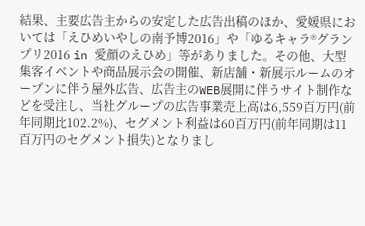結果、主要広告主からの安定した広告出稿のほか、愛媛県においては「えひめいやしの南予博2016」や「ゆるキャラ®グランプリ2016 in 愛顔のえひめ」等がありました。その他、大型集客イベントや商品展示会の開催、新店舗・新展示ルームのオープンに伴う屋外広告、広告主のWEB展開に伴うサイト制作などを受注し、当社グループの広告事業売上高は6,559百万円(前年同期比102.2%)、セグメント利益は60百万円(前年同期は11百万円のセグメント損失)となりまし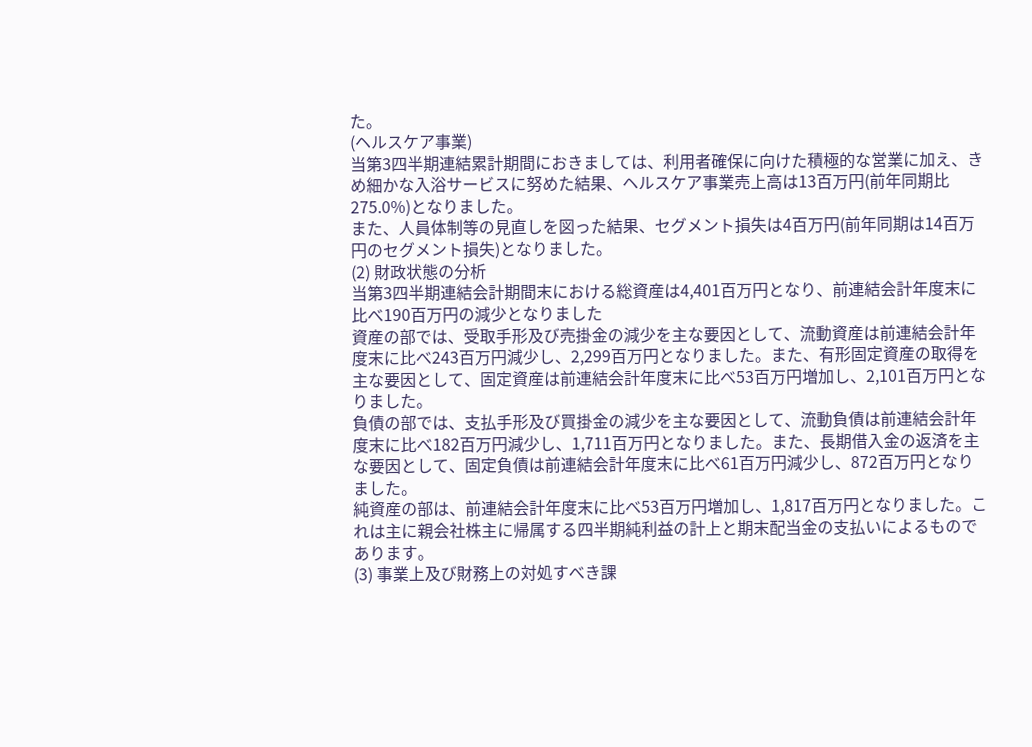た。
(ヘルスケア事業)
当第3四半期連結累計期間におきましては、利用者確保に向けた積極的な営業に加え、きめ細かな入浴サービスに努めた結果、ヘルスケア事業売上高は13百万円(前年同期比275.0%)となりました。
また、人員体制等の見直しを図った結果、セグメント損失は4百万円(前年同期は14百万円のセグメント損失)となりました。
(2) 財政状態の分析
当第3四半期連結会計期間末における総資産は4,401百万円となり、前連結会計年度末に比べ190百万円の減少となりました
資産の部では、受取手形及び売掛金の減少を主な要因として、流動資産は前連結会計年度末に比べ243百万円減少し、2,299百万円となりました。また、有形固定資産の取得を主な要因として、固定資産は前連結会計年度末に比べ53百万円増加し、2,101百万円となりました。
負債の部では、支払手形及び買掛金の減少を主な要因として、流動負債は前連結会計年度末に比べ182百万円減少し、1,711百万円となりました。また、長期借入金の返済を主な要因として、固定負債は前連結会計年度末に比べ61百万円減少し、872百万円となりました。
純資産の部は、前連結会計年度末に比べ53百万円増加し、1,817百万円となりました。これは主に親会社株主に帰属する四半期純利益の計上と期末配当金の支払いによるものであります。
(3) 事業上及び財務上の対処すべき課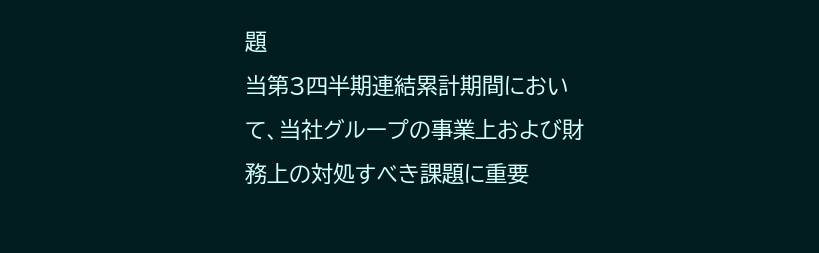題
当第3四半期連結累計期間において、当社グループの事業上および財務上の対処すべき課題に重要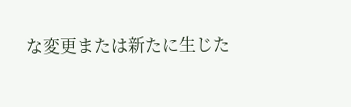な変更または新たに生じた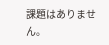課題はありません。